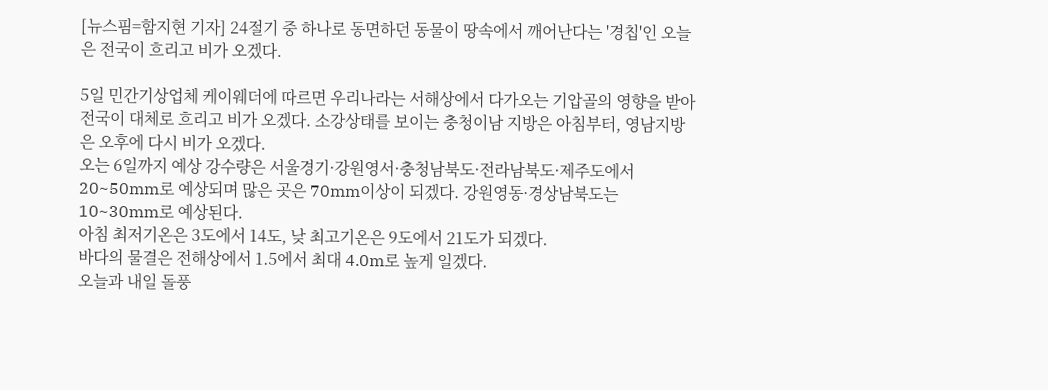[뉴스핌=함지현 기자] 24절기 중 하나로 동면하던 동물이 땅속에서 깨어난다는 '경칩'인 오늘은 전국이 흐리고 비가 오겠다.

5일 민간기상업체 케이웨더에 따르면 우리나라는 서해상에서 다가오는 기압골의 영향을 받아 전국이 대체로 흐리고 비가 오겠다. 소강상태를 보이는 충청이남 지방은 아침부터, 영남지방은 오후에 다시 비가 오겠다.
오는 6일까지 예상 강수량은 서울경기·강원영서·충청남북도·전라남북도·제주도에서 20~50mm로 예상되며 많은 곳은 70mm이상이 되겠다. 강원영동·경상남북도는 10~30mm로 예상된다.
아침 최저기온은 3도에서 14도, 낮 최고기온은 9도에서 21도가 되겠다.
바다의 물결은 전해상에서 1.5에서 최대 4.0m로 높게 일겠다.
오늘과 내일 돌풍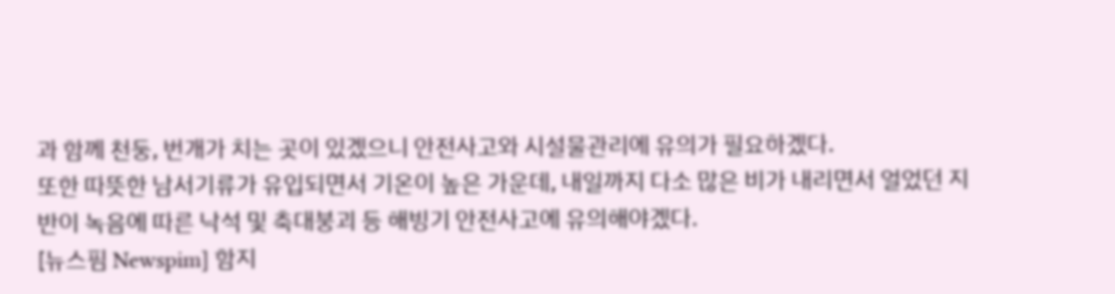과 함께 천둥, 번개가 치는 곳이 있겠으니 안전사고와 시설물관리에 유의가 필요하겠다.
또한 따뜻한 남서기류가 유입되면서 기온이 높은 가운데, 내일까지 다소 많은 비가 내리면서 얼었던 지반이 녹음에 따른 낙석 및 축대붕괴 등 해빙기 안전사고에 유의해야겠다.
[뉴스핌 Newspim] 함지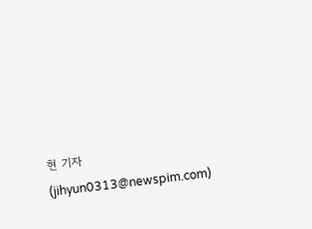현 기자 (jihyun0313@newspim.com)